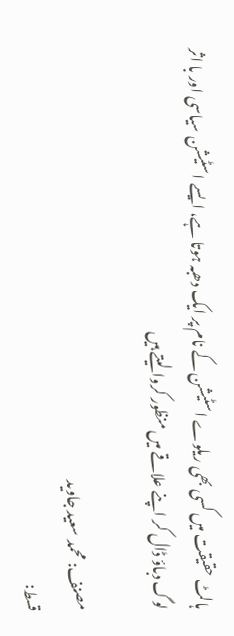ہالٹ حقیقت میں کسی بھی ریلوے اسٹیشن کے نام پر ایک دھبہ ہوتا ہے، ایسے اسٹیشن سیاسی اور با اثر لوگ دباؤ ڈال کر اپنے علاقے میں منظور کروا لیتے ہیں

مصنف: محمد سعید جاوید
قسط: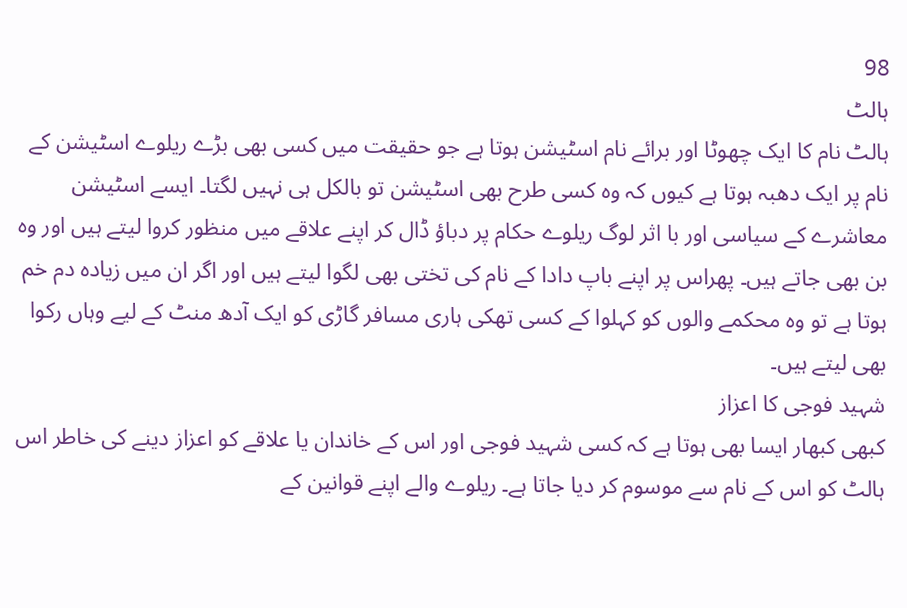98
ہالٹ
ہالٹ نام کا ایک چھوٹا اور برائے نام اسٹیشن ہوتا ہے جو حقیقت میں کسی بھی بڑے ریلوے اسٹیشن کے نام پر ایک دھبہ ہوتا ہے کیوں کہ وہ کسی طرح بھی اسٹیشن تو بالکل ہی نہیں لگتا۔ ایسے اسٹیشن معاشرے کے سیاسی اور با اثر لوگ ریلوے حکام پر دباؤ ڈال کر اپنے علاقے میں منظور کروا لیتے ہیں اور وہ بن بھی جاتے ہیں۔ پھراس پر اپنے باپ دادا کے نام کی تختی بھی لگوا لیتے ہیں اور اگر ان میں زیادہ دم خم ہوتا ہے تو وہ محکمے والوں کو کہلوا کے کسی تھکی ہاری مسافر گاڑی کو ایک آدھ منٹ کے لیے وہاں رکوا بھی لیتے ہیں۔
شہید فوجی کا اعزاز
کبھی کبھار ایسا بھی ہوتا ہے کہ کسی شہید فوجی اور اس کے خاندان یا علاقے کو اعزاز دینے کی خاطر اس ہالٹ کو اس کے نام سے موسوم کر دیا جاتا ہے۔ ریلوے والے اپنے قوانین کے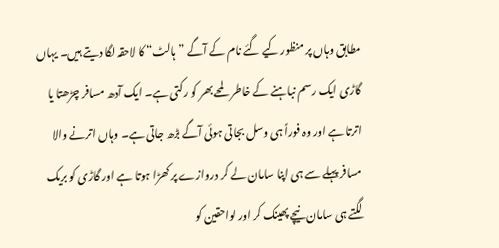مطابق وہاں پر منظور کیے گئے نام کے آگے ”ہالٹ“ کا لاحقہ لگا دیتے ہیں۔ یہاں گاڑی ایک رسم نباہنے کے خاطر لمحے بھر کو رکتی ہے۔ ایک آدھ مسافر چڑھتا یا اترتا ہے اور وہ فوراً ہی وسل بجاتی ہوئی آگے بڑھ جاتی ہے۔ وہاں اترنے والا مسافر پہلے سے ہی اپنا سامان لے کر دروازے پر کھڑا ہوتا ہے اور گاڑی کو بریک لگتے ہی سامان نیچے پھینک کر اور لواحقین کو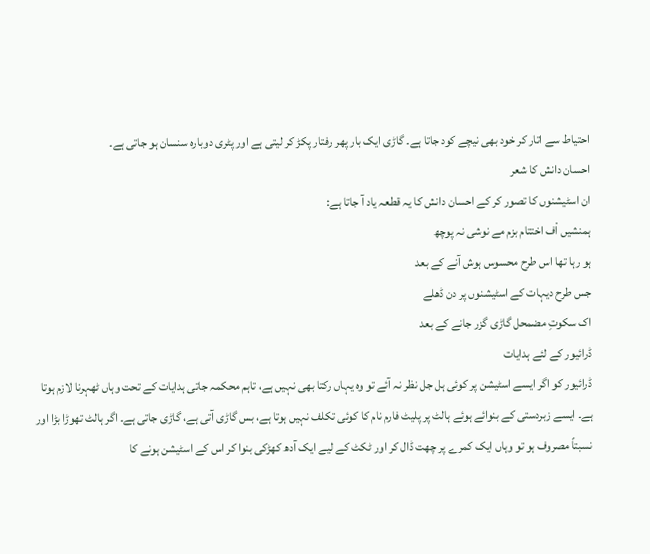احتیاط سے اتار کر خود بھی نیچے کود جاتا ہے۔ گاڑی ایک بار پھر رفتار پکڑ کر لیتی ہے اور پٹری دوبارہ سنسان ہو جاتی ہے۔
احسان دانش کا شعر
ان اسٹیشنوں کا تصور کر کے احسان دانش کا یہ قطعہ یاد آ جاتا ہے:
ہمنشیں اْف اختتام بزم مے نوشی نہ پوچھ
ہو رہا تھا اس طرح محسوس ہوش آنے کے بعد
جس طرح دیہات کے اسٹیشنوں پر دن ڈھلے
اک سکوتِ مضمحل گاڑی گزر جانے کے بعد
ڈرائیور کے لئے ہدایات
ڈرائیور کو اگر ایسے اسٹیشن پر کوئی ہل جل نظر نہ آئے تو وہ یہاں رکتا بھی نہیں ہے، تاہم محکمہ جاتی ہدایات کے تحت وہاں ٹھہرنا لازم ہوتا ہے۔ ایسے زبردستی کے بنوائے ہوئے ہالٹ پر پلیٹ فارم نام کا کوئی تکلف نہیں ہوتا ہے، بس گاڑی آتی ہے، گاڑی جاتی ہے۔ اگر ہالٹ تھوڑا بڑا اور نسبتاً مصروف ہو تو وہاں ایک کمرے پر چھت ڈال کر اور ٹکٹ کے لیے ایک آدھ کھڑکی بنوا کر اس کے اسٹیشن ہونے کا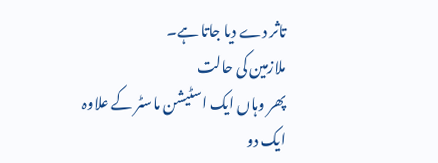تاثر دے دیا جاتا ہے۔
ملازمین کی حالت
پھر وہاں ایک اسٹیشن ماسٹر کے علاوہ ایک دو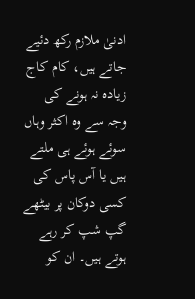ادنیٰ ملازم رکھ دئیے جاتے ہیں، کام کاج زیادہ نہ ہونے کی وجہ سے وہ اکثر وہاں سوئے ہوئے ہی ملتے ہیں یا آس پاس کی کسی دوکان پر بیٹھے گپ شپ کر رہے ہوتے ہیں۔ ان کو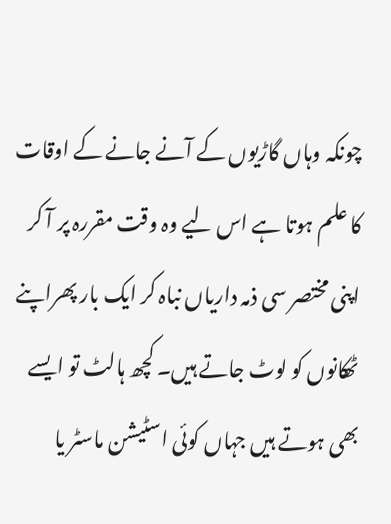چونکہ وہاں گاڑیوں کے آنے جانے کے اوقات کا علم ہوتا ہے اس لیے وہ وقت مقررہ پر آ کر اپنی مختصر سی ذمہ داریاں نباہ کر ایک بار پھراپنے ٹھکانوں کو لوٹ جاتے ہیں۔ کچھ ہالٹ تو ایسے بھی ہوتے ہیں جہاں کوئی اسٹیشن ماسٹر یا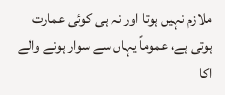ملازم نہیں ہوتا اور نہ ہی کوئی عمارت ہوتی ہے، عموماً یہاں سے سوار ہونے والے اکا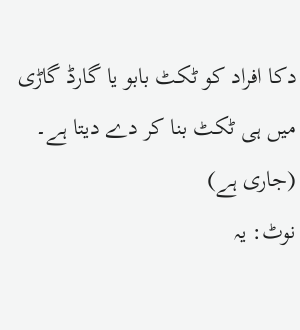دکا افراد کو ٹکٹ بابو یا گارڈ گاڑی میں ہی ٹکٹ بنا کر دے دیتا ہے۔
(جاری ہے)
نوٹ: یہ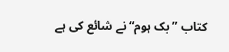کتاب ”بک ہوم“ نے شائع کی ہے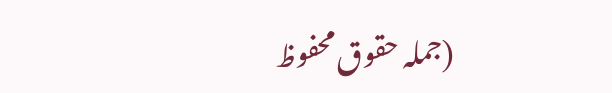(جملہ حقوق محفوظ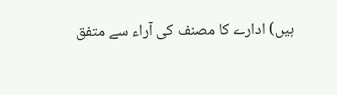ہیں) ادارے کا مصنف کی آراء سے متفق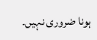ہونا ضروری نہیں۔